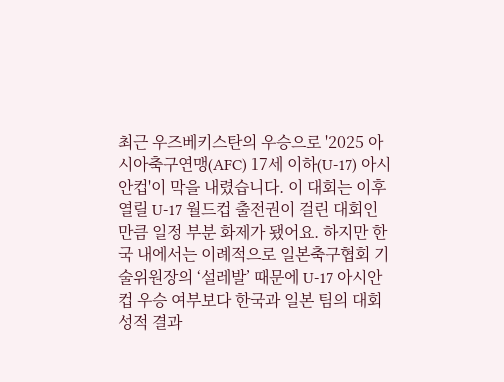최근 우즈베키스탄의 우승으로 '2025 아시아축구연맹(AFC) 17세 이하(U-17) 아시안컵'이 막을 내렸습니다. 이 대회는 이후 열릴 U-17 월드컵 출전권이 걸린 대회인 만큼 일정 부분 화제가 됐어요. 하지만 한국 내에서는 이례적으로 일본축구협회 기술위원장의 ‘설레발’ 때문에 U-17 아시안컵 우승 여부보다 한국과 일본 팀의 대회 성적 결과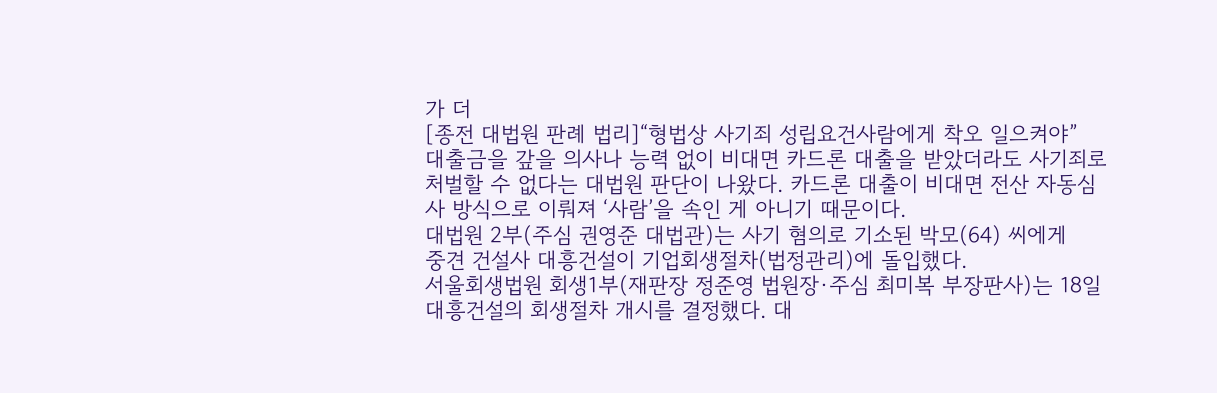가 더
[종전 대법원 판례 법리]“형법상 사기죄 성립요건사람에게 착오 일으켜야”
대출금을 갚을 의사나 능력 없이 비대면 카드론 대출을 받았더라도 사기죄로 처벌할 수 없다는 대법원 판단이 나왔다. 카드론 대출이 비대면 전산 자동심사 방식으로 이뤄져 ‘사람’을 속인 게 아니기 때문이다.
대법원 2부(주심 권영준 대법관)는 사기 혐의로 기소된 박모(64) 씨에게
중견 건설사 대흥건설이 기업회생절차(법정관리)에 돌입했다.
서울회생법원 회생1부(재판장 정준영 법원장·주심 최미복 부장판사)는 18일 대흥건설의 회생절차 개시를 결정했다. 대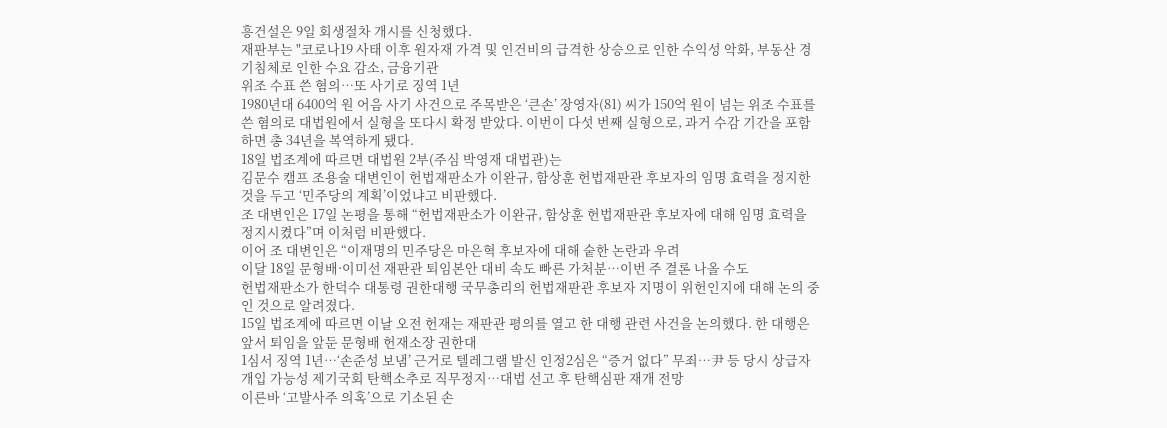흥건설은 9일 회생절차 개시를 신청했다.
재판부는 "코로나19 사태 이후 원자재 가격 및 인건비의 급격한 상승으로 인한 수익성 악화, 부동산 경기침체로 인한 수요 감소, 금융기관
위조 수표 쓴 혐의…또 사기로 징역 1년
1980년대 6400억 원 어음 사기 사건으로 주목받은 ‘큰손’ 장영자(81) 씨가 150억 원이 넘는 위조 수표를 쓴 혐의로 대법원에서 실형을 또다시 확정 받았다. 이번이 다섯 번째 실형으로, 과거 수감 기간을 포함하면 총 34년을 복역하게 됐다.
18일 법조계에 따르면 대법원 2부(주심 박영재 대법관)는
김문수 캠프 조용술 대변인이 헌법재판소가 이완규, 함상훈 헌법재판관 후보자의 임명 효력을 정지한 것을 두고 ‘민주당의 계획’이었냐고 비판했다.
조 대변인은 17일 논평을 통해 “헌법재판소가 이완규, 함상훈 헌법재판관 후보자에 대해 임명 효력을 정지시켰다”며 이처럼 비판했다.
이어 조 대변인은 “이재명의 민주당은 마은혁 후보자에 대해 숱한 논란과 우려
이달 18일 문형배·이미선 재판관 퇴임본안 대비 속도 빠른 가처분…이번 주 결론 나올 수도
헌법재판소가 한덕수 대통령 권한대행 국무총리의 헌법재판관 후보자 지명이 위헌인지에 대해 논의 중인 것으로 알려졌다.
15일 법조계에 따르면 이날 오전 헌재는 재판관 평의를 열고 한 대행 관련 사건을 논의했다. 한 대행은 앞서 퇴임을 앞둔 문형배 헌재소장 권한대
1심서 징역 1년…‘손준성 보냄’ 근거로 텔레그램 발신 인정2심은 “증거 없다” 무죄…尹 등 당시 상급자 개입 가능성 제기국회 탄핵소추로 직무정지…대법 선고 후 탄핵심판 재개 전망
이른바 ‘고발사주 의혹’으로 기소된 손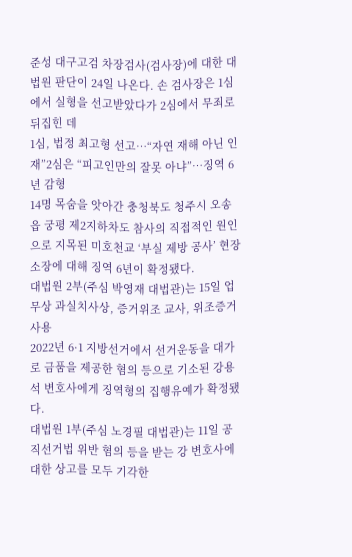준성 대구고검 차장검사(검사장)에 대한 대법원 판단이 24일 나온다. 손 검사장은 1심에서 실형을 선고받았다가 2심에서 무죄로 뒤집힌 데
1심, 법정 최고형 선고…“자연 재해 아닌 인재”2심은 “피고인만의 잘못 아냐”…징역 6년 감형
14명 목숨을 앗아간 충청북도 청주시 오송읍 궁평 제2지하차도 참사의 직접적인 원인으로 지목된 미호천교 ‘부실 제방 공사’ 현장소장에 대해 징역 6년이 확정됐다.
대법원 2부(주심 박영재 대법관)는 15일 업무상 과실치사상, 증거위조 교사, 위조증거 사용
2022년 6·1 지방선거에서 선거운동을 대가로 금품을 제공한 혐의 등으로 기소된 강용석 변호사에게 징역형의 집행유예가 확정됐다.
대법원 1부(주심 노경필 대법관)는 11일 공직선거법 위반 혐의 등을 받는 강 변호사에 대한 상고를 모두 기각한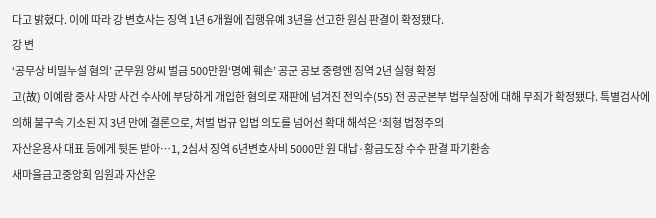다고 밝혔다. 이에 따라 강 변호사는 징역 1년 6개월에 집행유예 3년을 선고한 원심 판결이 확정됐다.
강 변
‘공무상 비밀누설 혐의’ 군무원 양씨 벌금 500만원‘명예 훼손’ 공군 공보 중령엔 징역 2년 실형 확정
고(故) 이예람 중사 사망 사건 수사에 부당하게 개입한 혐의로 재판에 넘겨진 전익수(55) 전 공군본부 법무실장에 대해 무죄가 확정됐다. 특별검사에 의해 불구속 기소된 지 3년 만에 결론으로, 처벌 법규 입법 의도를 넘어선 확대 해석은 ‘죄형 법정주의
자산운용사 대표 등에게 뒷돈 받아…1, 2심서 징역 6년변호사비 5000만 원 대납·황금도장 수수 판결 파기환송
새마을금고중앙회 임원과 자산운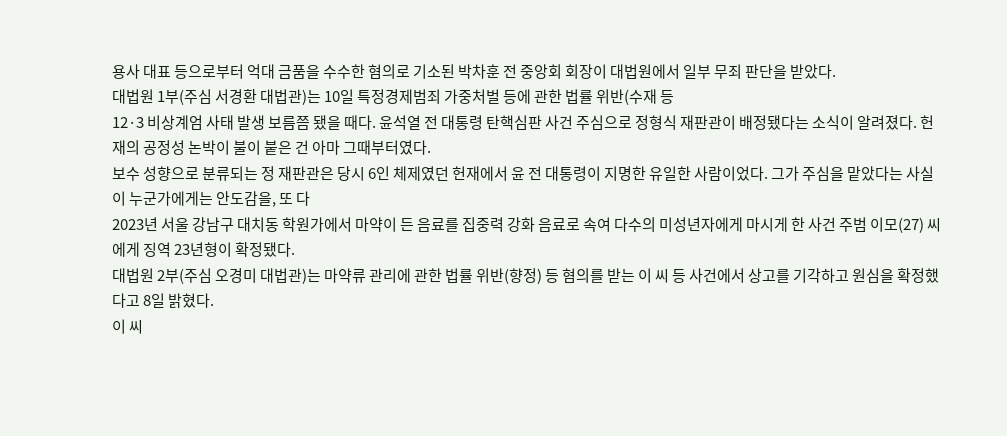용사 대표 등으로부터 억대 금품을 수수한 혐의로 기소된 박차훈 전 중앙회 회장이 대법원에서 일부 무죄 판단을 받았다.
대법원 1부(주심 서경환 대법관)는 10일 특정경제범죄 가중처벌 등에 관한 법률 위반(수재 등
12·3 비상계엄 사태 발생 보름쯤 됐을 때다. 윤석열 전 대통령 탄핵심판 사건 주심으로 정형식 재판관이 배정됐다는 소식이 알려졌다. 헌재의 공정성 논박이 불이 붙은 건 아마 그때부터였다.
보수 성향으로 분류되는 정 재판관은 당시 6인 체제였던 헌재에서 윤 전 대통령이 지명한 유일한 사람이었다. 그가 주심을 맡았다는 사실이 누군가에게는 안도감을, 또 다
2023년 서울 강남구 대치동 학원가에서 마약이 든 음료를 집중력 강화 음료로 속여 다수의 미성년자에게 마시게 한 사건 주범 이모(27) 씨에게 징역 23년형이 확정됐다.
대법원 2부(주심 오경미 대법관)는 마약류 관리에 관한 법률 위반(향정) 등 혐의를 받는 이 씨 등 사건에서 상고를 기각하고 원심을 확정했다고 8일 밝혔다.
이 씨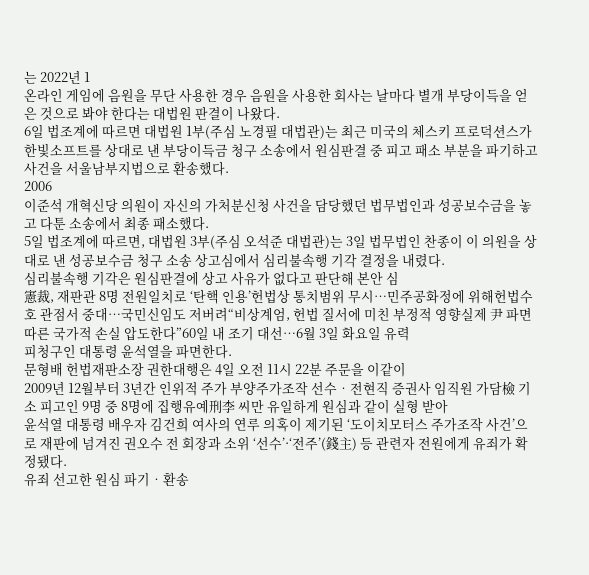는 2022년 1
온라인 게임에 음원을 무단 사용한 경우 음원을 사용한 회사는 날마다 별개 부당이득을 얻은 것으로 봐야 한다는 대법원 판결이 나왔다.
6일 법조계에 따르면 대법원 1부(주심 노경필 대법관)는 최근 미국의 체스키 프로덕션스가 한빛소프트를 상대로 낸 부당이득금 청구 소송에서 원심판결 중 피고 패소 부분을 파기하고 사건을 서울남부지법으로 환송했다.
2006
이준석 개혁신당 의원이 자신의 가처분신청 사건을 담당했던 법무법인과 성공보수금을 놓고 다툰 소송에서 최종 패소했다.
5일 법조계에 따르면, 대법원 3부(주심 오석준 대법관)는 3일 법무법인 찬종이 이 의원을 상대로 낸 성공보수금 청구 소송 상고심에서 심리불속행 기각 결정을 내렸다.
심리불속행 기각은 원심판결에 상고 사유가 없다고 판단해 본안 심
憲裁, 재판관 8명 전원일치로 ‘탄핵 인용’헌법상 통치범위 무시…민주공화정에 위해헌법수호 관점서 중대…국민신임도 저버려“비상계엄, 헌법 질서에 미친 부정적 영향실제 尹 파면 따른 국가적 손실 압도한다”60일 내 조기 대선…6월 3일 화요일 유력
피청구인 대통령 윤석열을 파면한다.
문형배 헌법재판소장 권한대행은 4일 오전 11시 22분 주문을 이같이
2009년 12월부터 3년간 인위적 주가 부양주가조작 선수‧전현직 증권사 임직원 가담檢 기소 피고인 9명 중 8명에 집행유예刑李 씨만 유일하게 원심과 같이 실형 받아
윤석열 대통령 배우자 김건희 여사의 연루 의혹이 제기된 ‘도이치모터스 주가조작 사건’으로 재판에 넘겨진 권오수 전 회장과 소위 ‘선수’·‘전주’(錢主) 등 관련자 전원에게 유죄가 확정됐다.
유죄 선고한 원심 파기‧환송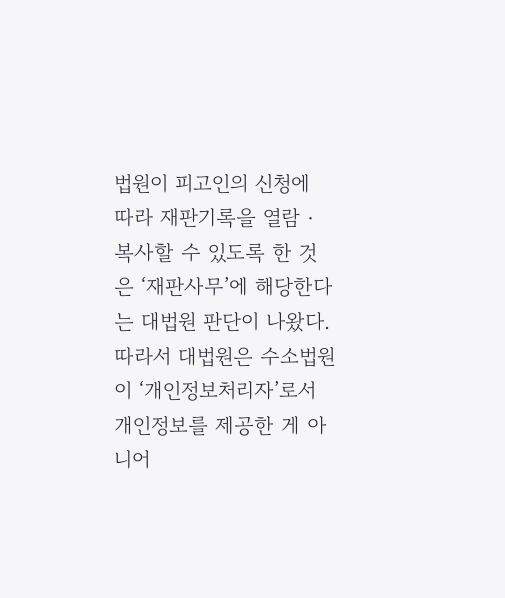법원이 피고인의 신청에 따라 재판기록을 열람‧복사할 수 있도록 한 것은 ‘재판사무’에 해당한다는 대법원 판단이 나왔다. 따라서 대법원은 수소법원이 ‘개인정보처리자’로서 개인정보를 제공한 게 아니어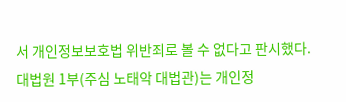서 개인정보보호법 위반죄로 볼 수 없다고 판시했다.
대법원 1부(주심 노태악 대법관)는 개인정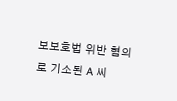보보호법 위반 혐의로 기소된 A 씨